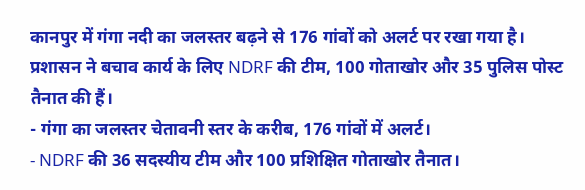कानपुर में गंगा नदी का जलस्तर बढ़ने से 176 गांवों को अलर्ट पर रखा गया है। प्रशासन ने बचाव कार्य के लिए NDRF की टीम, 100 गोताखोर और 35 पुलिस पोस्ट तैनात की हैं।
- गंगा का जलस्तर चेतावनी स्तर के करीब, 176 गांवों में अलर्ट।
- NDRF की 36 सदस्यीय टीम और 100 प्रशिक्षित गोताखोर तैनात।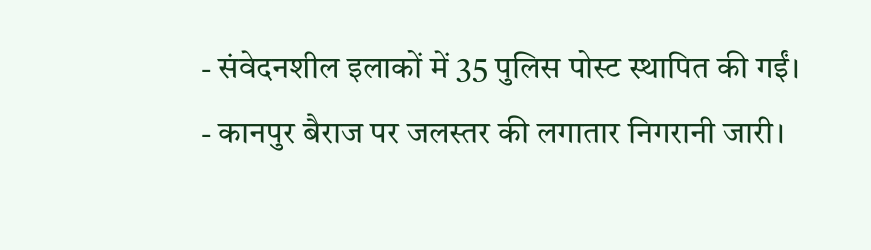- संवेदनशील इलाकों में 35 पुलिस पोस्ट स्थापित की गईं।
- कानपुर बैराज पर जलस्तर की लगातार निगरानी जारी।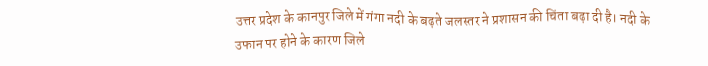उत्तर प्रदेश के कानपुर जिले में गंगा नदी के बढ़ते जलस्तर ने प्रशासन की चिंता बढ़ा दी है। नदी के उफान पर होने के कारण जिले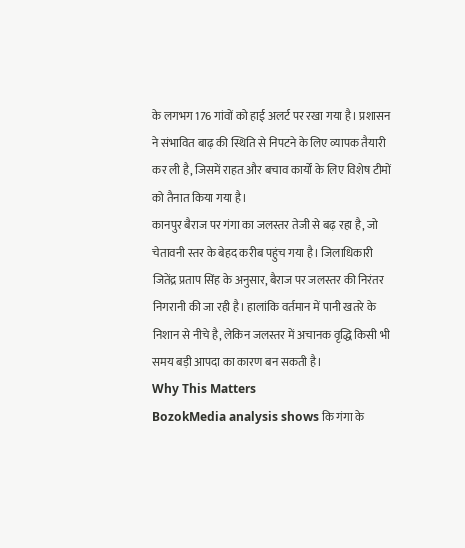के लगभग 176 गांवों को हाई अलर्ट पर रखा गया है। प्रशासन ने संभावित बाढ़ की स्थिति से निपटने के लिए व्यापक तैयारी कर ली है, जिसमें राहत और बचाव कार्यों के लिए विशेष टीमों को तैनात किया गया है।
कानपुर बैराज पर गंगा का जलस्तर तेजी से बढ़ रहा है, जो चेतावनी स्तर के बेहद करीब पहुंच गया है। जिलाधिकारी जितेंद्र प्रताप सिंह के अनुसार, बैराज पर जलस्तर की निरंतर निगरानी की जा रही है। हालांकि वर्तमान में पानी खतरे के निशान से नीचे है, लेकिन जलस्तर में अचानक वृद्धि किसी भी समय बड़ी आपदा का कारण बन सकती है।
Why This Matters
BozokMedia analysis shows कि गंगा के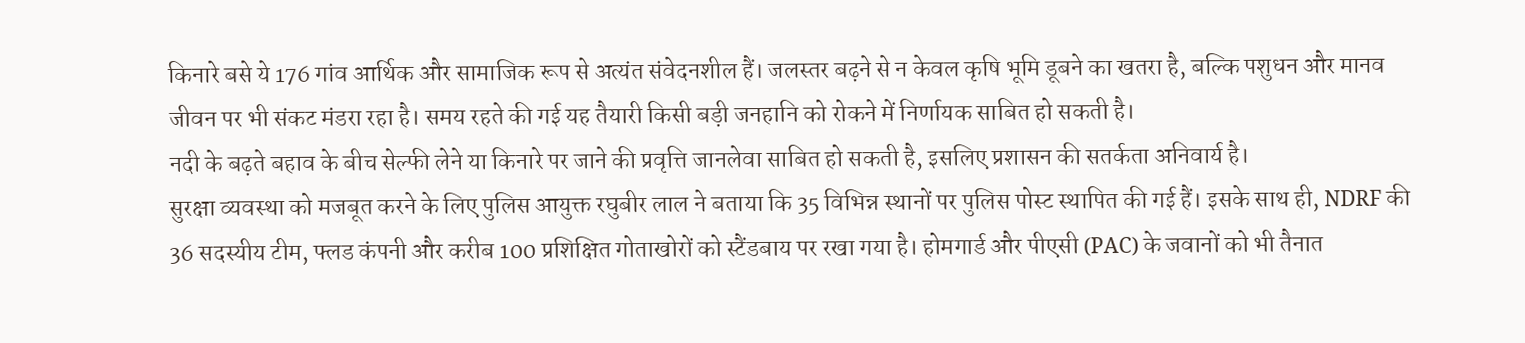किनारे बसे ये 176 गांव आर्थिक और सामाजिक रूप से अत्यंत संवेदनशील हैं। जलस्तर बढ़ने से न केवल कृषि भूमि डूबने का खतरा है, बल्कि पशुधन और मानव जीवन पर भी संकट मंडरा रहा है। समय रहते की गई यह तैयारी किसी बड़ी जनहानि को रोकने में निर्णायक साबित हो सकती है।
नदी के बढ़ते बहाव के बीच सेल्फी लेने या किनारे पर जाने की प्रवृत्ति जानलेवा साबित हो सकती है, इसलिए प्रशासन की सतर्कता अनिवार्य है।
सुरक्षा व्यवस्था को मजबूत करने के लिए पुलिस आयुक्त रघुबीर लाल ने बताया कि 35 विभिन्न स्थानों पर पुलिस पोस्ट स्थापित की गई हैं। इसके साथ ही, NDRF की 36 सदस्यीय टीम, फ्लड कंपनी और करीब 100 प्रशिक्षित गोताखोरों को स्टैंडबाय पर रखा गया है। होमगार्ड और पीएसी (PAC) के जवानों को भी तैनात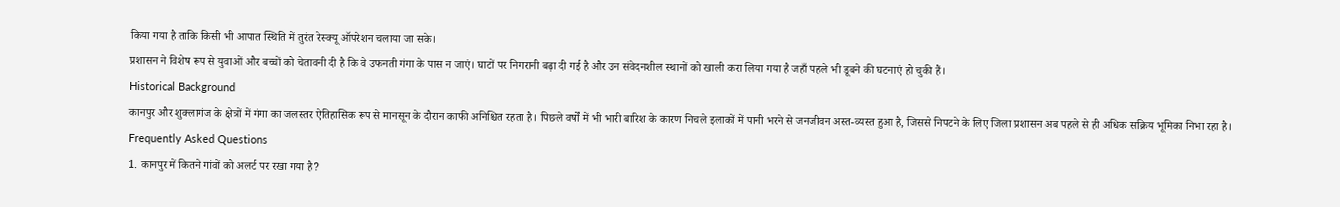किया गया है ताकि किसी भी आपात स्थिति में तुरंत रेस्क्यू ऑपरेशन चलाया जा सके।
प्रशासन ने विशेष रूप से युवाओं और बच्चों को चेतावनी दी है कि वे उफनती गंगा के पास न जाएं। घाटों पर निगरानी बढ़ा दी गई है और उन संवेदनशील स्थानों को खाली करा लिया गया है जहाँ पहले भी डूबने की घटनाएं हो चुकी हैं।
Historical Background
कानपुर और शुक्लागंज के क्षेत्रों में गंगा का जलस्तर ऐतिहासिक रूप से मानसून के दौरान काफी अनिश्चित रहता है। पिछले वर्षों में भी भारी बारिश के कारण निचले इलाकों में पानी भरने से जनजीवन अस्त-व्यस्त हुआ है, जिससे निपटने के लिए जिला प्रशासन अब पहले से ही अधिक सक्रिय भूमिका निभा रहा है।
Frequently Asked Questions
1. कानपुर में कितने गांवों को अलर्ट पर रखा गया है?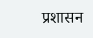प्रशासन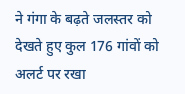ने गंगा के बढ़ते जलस्तर को देखते हुए कुल 176 गांवों को अलर्ट पर रखा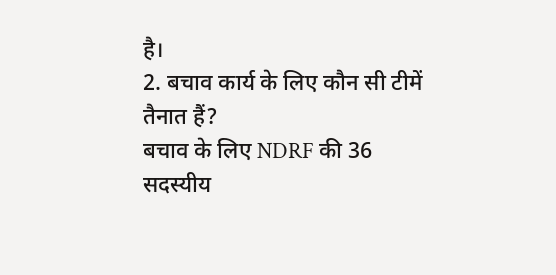है।
2. बचाव कार्य के लिए कौन सी टीमें तैनात हैं?
बचाव के लिए NDRF की 36 सदस्यीय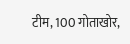टीम, 100 गोताखोर,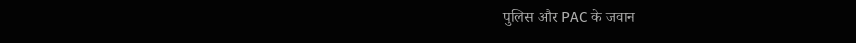पुलिस और PAC के जवान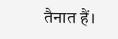तैनात हैं।